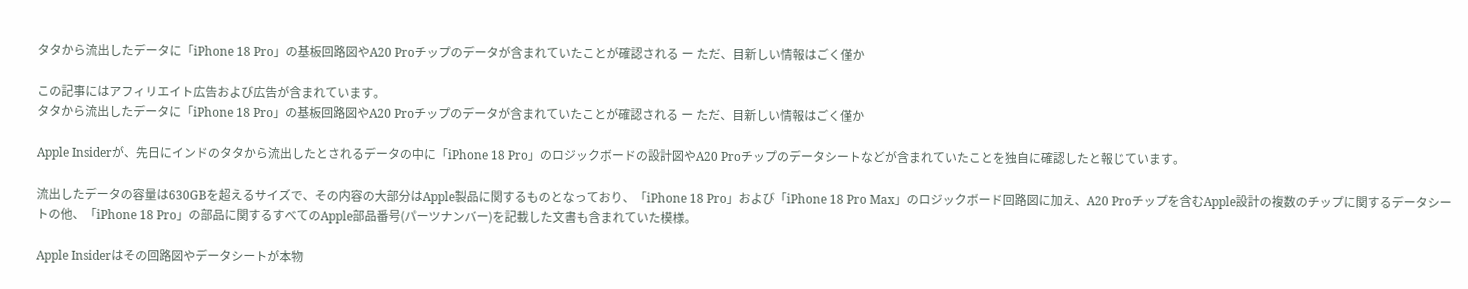タタから流出したデータに「iPhone 18 Pro」の基板回路図やA20 Proチップのデータが含まれていたことが確認される ー ただ、目新しい情報はごく僅か

この記事にはアフィリエイト広告および広告が含まれています。
タタから流出したデータに「iPhone 18 Pro」の基板回路図やA20 Proチップのデータが含まれていたことが確認される ー ただ、目新しい情報はごく僅か

Apple Insiderが、先日にインドのタタから流出したとされるデータの中に「iPhone 18 Pro」のロジックボードの設計図やA20 Proチップのデータシートなどが含まれていたことを独自に確認したと報じています。

流出したデータの容量は630GBを超えるサイズで、その内容の大部分はApple製品に関するものとなっており、「iPhone 18 Pro」および「iPhone 18 Pro Max」のロジックボード回路図に加え、A20 Proチップを含むApple設計の複数のチップに関するデータシートの他、「iPhone 18 Pro」の部品に関するすべてのApple部品番号(パーツナンバー)を記載した文書も含まれていた模様。

Apple Insiderはその回路図やデータシートが本物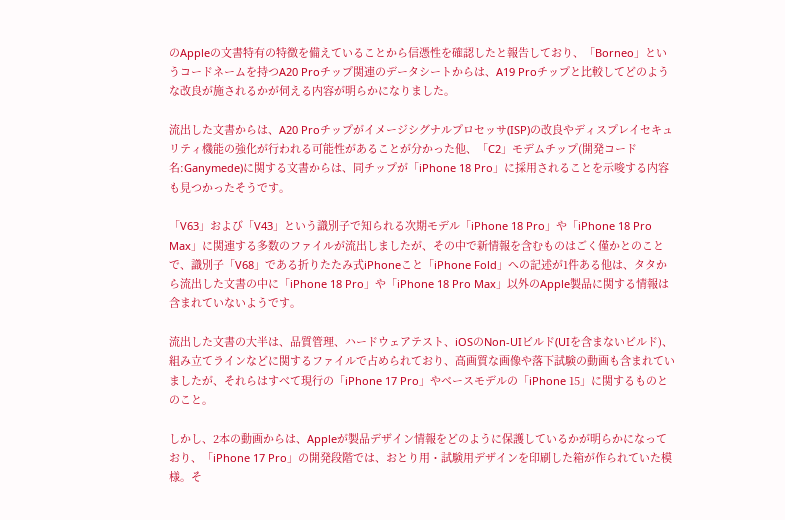のAppleの文書特有の特徴を備えていることから信憑性を確認したと報告しており、「Borneo」というコードネームを持つA20 Proチップ関連のデータシートからは、A19 Proチップと比較してどのような改良が施されるかが伺える内容が明らかになりました。

流出した文書からは、A20 Proチップがイメージシグナルプロセッサ(ISP)の改良やディスプレイセキュリティ機能の強化が行われる可能性があることが分かった他、「C2」モデムチップ(開発コード名:Ganymede)に関する文書からは、同チップが「iPhone 18 Pro」に採用されることを示唆する内容も見つかったそうです。

「V63」および「V43」という識別子で知られる次期モデル「iPhone 18 Pro」や「iPhone 18 Pro Max」に関連する多数のファイルが流出しましたが、その中で新情報を含むものはごく僅かとのことで、識別子「V68」である折りたたみ式iPhoneこと「iPhone Fold」への記述が1件ある他は、タタから流出した文書の中に「iPhone 18 Pro」や「iPhone 18 Pro Max」以外のApple製品に関する情報は含まれていないようです。

流出した文書の大半は、品質管理、ハードウェアテスト、iOSのNon-UIビルド(UIを含まないビルド)、組み立てラインなどに関するファイルで占められており、高画質な画像や落下試験の動画も含まれていましたが、それらはすべて現行の「iPhone 17 Pro」やベースモデルの「iPhone 15」に関するものとのこと。

しかし、2本の動画からは、Appleが製品デザイン情報をどのように保護しているかが明らかになっており、「iPhone 17 Pro」の開発段階では、おとり用・試験用デザインを印刷した箱が作られていた模様。そ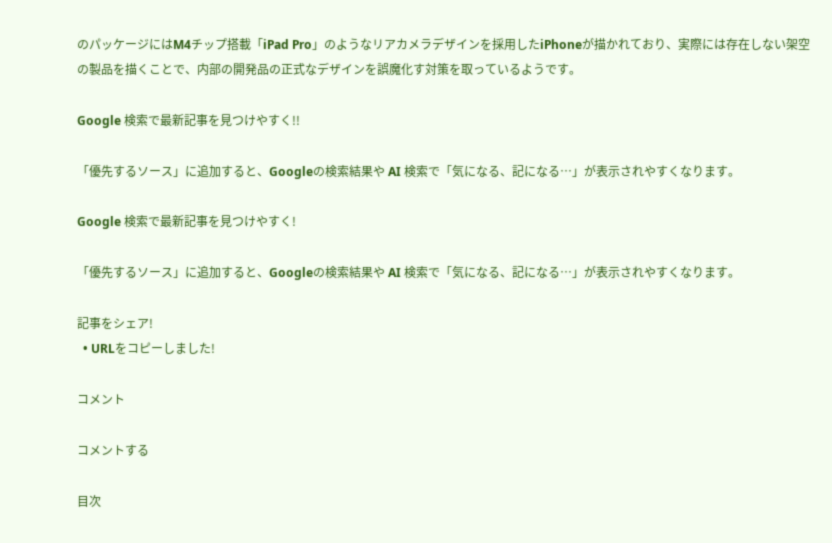のパッケージにはM4チップ搭載「iPad Pro」のようなリアカメラデザインを採用したiPhoneが描かれており、実際には存在しない架空の製品を描くことで、内部の開発品の正式なデザインを誤魔化す対策を取っているようです。

Google 検索で最新記事を見つけやすく!!

「優先するソース」に追加すると、Googleの検索結果や AI 検索で「気になる、記になる…」が表示されやすくなります。

Google 検索で最新記事を見つけやすく!

「優先するソース」に追加すると、Googleの検索結果や AI 検索で「気になる、記になる…」が表示されやすくなります。

記事をシェア!
  • URLをコピーしました!

コメント

コメントする

目次